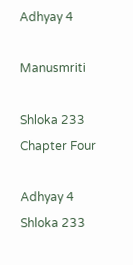Adhyay 4

Manusmriti

Shloka 233 Chapter Four

Adhyay 4
Shloka 233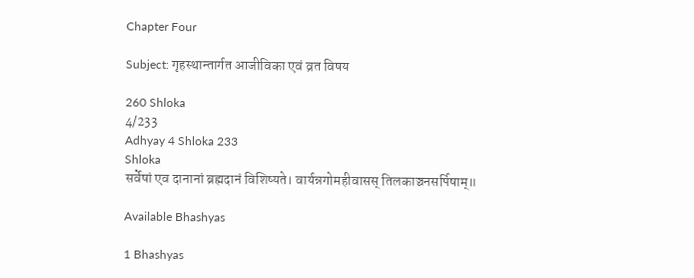Chapter Four

Subject: गृहस्थान्तार्गत आजीविका एवं व्रत विषय

260 Shloka
4/233
Adhyay 4 Shloka 233
Shloka
सर्वेषां एव दानानां ब्रह्मदानं विशिष्यते। वार्यन्नगोमहीवासस् तिलकाञ्चनसर्पिषाम्॥

Available Bhashyas

1 Bhashyas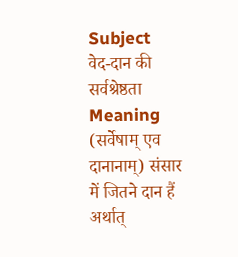Subject
वेद-दान की सर्वश्रेष्ठता
Meaning
(सर्वेषाम् एव दानानाम्) संसार में जितने दान हैं अर्थात्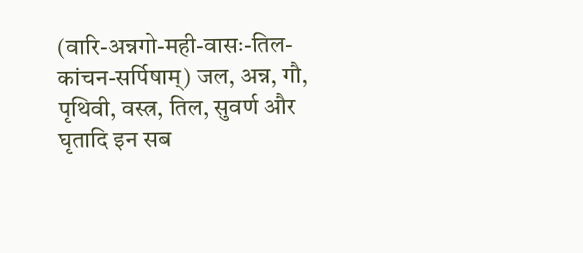(वारि-अन्नगो-मही-वासः-तिल- कांचन-सर्पिषाम्) जल, अन्न, गौ, पृथिवी, वस्त्र, तिल, सुवर्ण और घृतादि इन सब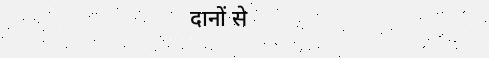दानों से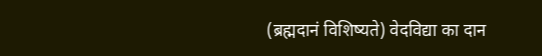(ब्रह्मदानं विशिष्यते) वेदविद्या का दान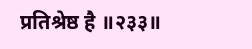प्रतिश्रेष्ठ है ॥२३३॥